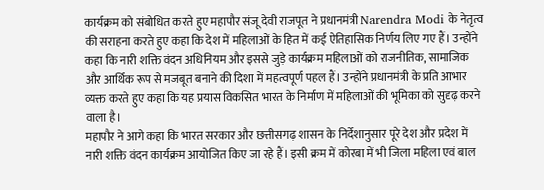कार्यक्रम को संबोधित करते हुए महापौर संजू देवी राजपूत ने प्रधानमंत्री Narendra Modi के नेतृत्व की सराहना करते हुए कहा कि देश में महिलाओं के हित में कई ऐतिहासिक निर्णय लिए गए हैं। उन्होंने कहा कि नारी शक्ति वंदन अधिनियम और इससे जुड़े कार्यक्रम महिलाओं को राजनीतिक, सामाजिक और आर्थिक रूप से मजबूत बनाने की दिशा में महत्वपूर्ण पहल हैं। उन्होंने प्रधानमंत्री के प्रति आभार व्यक्त करते हुए कहा कि यह प्रयास विकसित भारत के निर्माण में महिलाओं की भूमिका को सुदृढ़ करने वाला है।
महापौर ने आगे कहा कि भारत सरकार और छत्तीसगढ़ शासन के निर्देशानुसार पूरे देश और प्रदेश में नारी शक्ति वंदन कार्यक्रम आयोजित किए जा रहे हैं। इसी क्रम में कोरबा में भी जिला महिला एवं बाल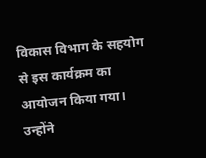विकास विभाग के सहयोग से इस कार्यक्रम का आयोजन किया गया। उन्होंने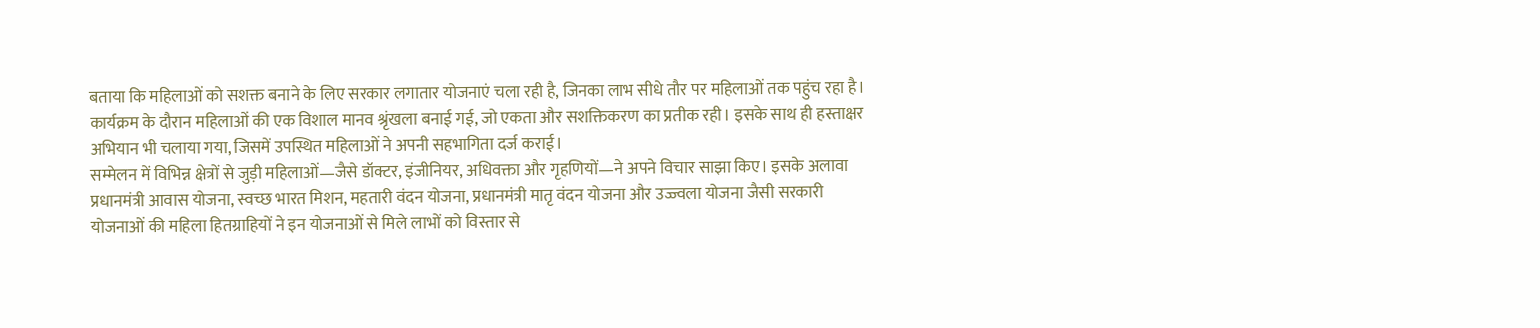बताया कि महिलाओं को सशक्त बनाने के लिए सरकार लगातार योजनाएं चला रही है, जिनका लाभ सीधे तौर पर महिलाओं तक पहुंच रहा है।
कार्यक्रम के दौरान महिलाओं की एक विशाल मानव श्रृंखला बनाई गई, जो एकता और सशक्तिकरण का प्रतीक रही। इसके साथ ही हस्ताक्षर अभियान भी चलाया गया, जिसमें उपस्थित महिलाओं ने अपनी सहभागिता दर्ज कराई।
सम्मेलन में विभिन्न क्षेत्रों से जुड़ी महिलाओं—जैसे डॉक्टर, इंजीनियर, अधिवक्ता और गृहणियों—ने अपने विचार साझा किए। इसके अलावा प्रधानमंत्री आवास योजना, स्वच्छ भारत मिशन, महतारी वंदन योजना, प्रधानमंत्री मातृ वंदन योजना और उज्ज्वला योजना जैसी सरकारी योजनाओं की महिला हितग्राहियों ने इन योजनाओं से मिले लाभों को विस्तार से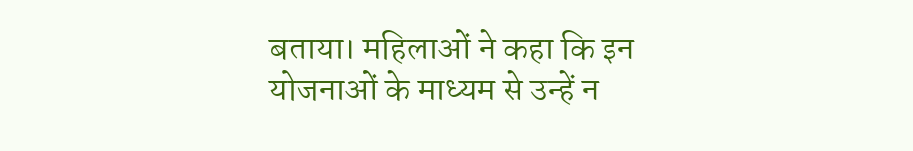बताया। महिलाओं ने कहा कि इन योजनाओं के माध्यम से उन्हें न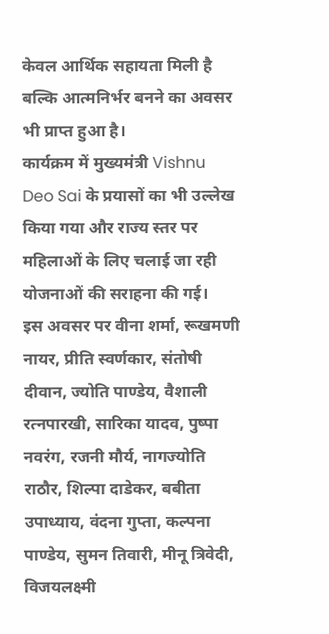केवल आर्थिक सहायता मिली है बल्कि आत्मनिर्भर बनने का अवसर भी प्राप्त हुआ है।
कार्यक्रम में मुख्यमंत्री Vishnu Deo Sai के प्रयासों का भी उल्लेख किया गया और राज्य स्तर पर महिलाओं के लिए चलाई जा रही योजनाओं की सराहना की गई।
इस अवसर पर वीना शर्मा, रूखमणी नायर, प्रीति स्वर्णकार, संतोषी दीवान, ज्योति पाण्डेय, वैशाली रत्नपारखी, सारिका यादव, पुष्पा नवरंग, रजनी मौर्य, नागज्योति राठौर, शिल्पा दाडेकर, बबीता उपाध्याय, वंदना गुप्ता, कल्पना पाण्डेय, सुमन तिवारी, मीनू त्रिवेदी, विजयलक्ष्मी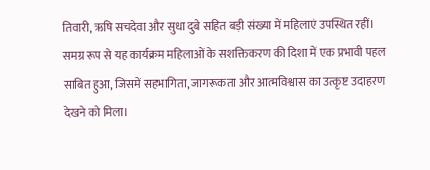तिवारी, ऋषि सचदेवा और सुधा दुबे सहित बड़ी संख्या में महिलाएं उपस्थित रहीं।
समग्र रूप से यह कार्यक्रम महिलाओं के सशक्तिकरण की दिशा में एक प्रभावी पहल साबित हुआ, जिसमें सहभागिता, जागरूकता और आत्मविश्वास का उत्कृष्ट उदाहरण देखने को मिला।